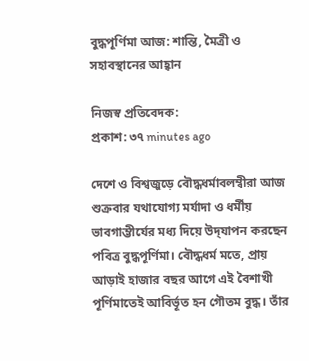বুদ্ধপূর্ণিমা আজ: শান্তি, মৈত্রী ও সহাবস্থানের আহ্বান

নিজস্ব প্রতিবেদক:
প্রকাশ: ৩৭ minutes ago

দেশে ও বিশ্বজুড়ে বৌদ্ধধর্মাবলম্বীরা আজ শুক্রবার যথাযোগ্য মর্যাদা ও ধর্মীয় ভাবগাম্ভীর্যের মধ্য দিয়ে উদ্‌যাপন করছেন পবিত্র বুদ্ধপূর্ণিমা। বৌদ্ধধর্ম মতে, প্রায় আড়াই হাজার বছর আগে এই বৈশাখী পূর্ণিমাতেই আবির্ভূত হন গৌতম বুদ্ধ। তাঁর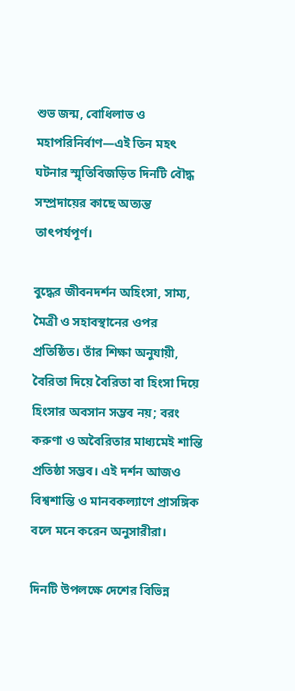শুভ জন্ম, বোধিলাভ ও মহাপরিনির্বাণ—এই তিন মহৎ ঘটনার স্মৃতিবিজড়িত দিনটি বৌদ্ধ সম্প্রদায়ের কাছে অত্যন্ত তাৎপর্যপূর্ণ।

বুদ্ধের জীবনদর্শন অহিংসা, সাম্য, মৈত্রী ও সহাবস্থানের ওপর প্রতিষ্ঠিত। তাঁর শিক্ষা অনুযায়ী, বৈরিতা দিয়ে বৈরিতা বা হিংসা দিয়ে হিংসার অবসান সম্ভব নয়; বরং করুণা ও অবৈরিতার মাধ্যমেই শান্তি প্রতিষ্ঠা সম্ভব। এই দর্শন আজও বিশ্বশান্তি ও মানবকল্যাণে প্রাসঙ্গিক বলে মনে করেন অনুসারীরা।

দিনটি উপলক্ষে দেশের বিভিন্ন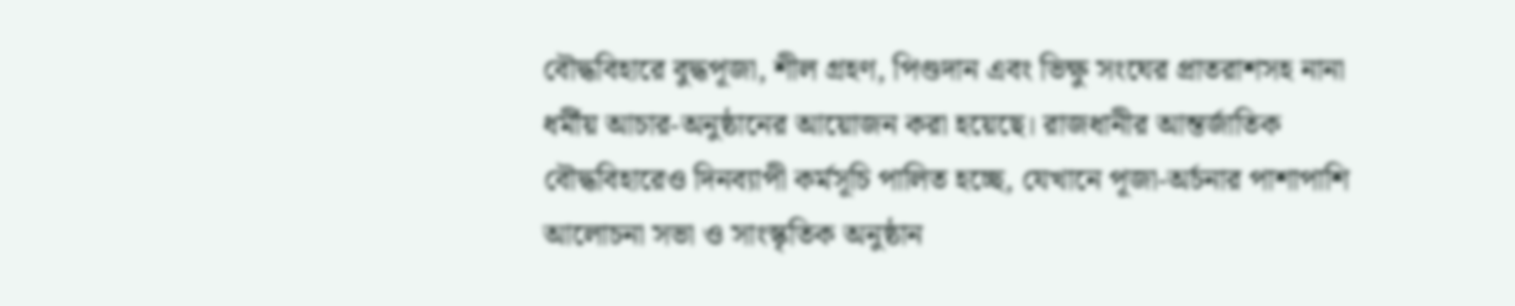বৌদ্ধবিহারে বুদ্ধপূজা, শীল গ্রহণ, পিণ্ডদান এবং ভিক্ষু সংঘের প্রাতরাশসহ নানা ধর্মীয় আচার-অনুষ্ঠানের আয়োজন করা হয়েছে। রাজধানীর আন্তর্জাতিক বৌদ্ধবিহারেও দিনব্যাপী কর্মসূচি পালিত হচ্ছে, যেখানে পূজা-অর্চনার পাশাপাশি আলোচনা সভা ও সাংস্কৃতিক অনুষ্ঠান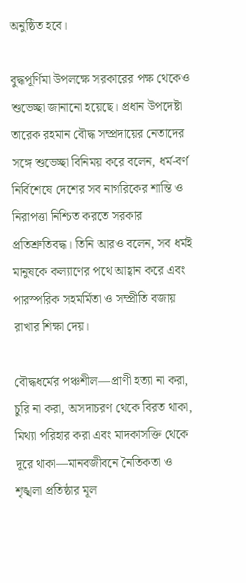অনুষ্ঠিত হবে।

বুদ্ধপূর্ণিমা উপলক্ষে সরকারের পক্ষ থেকেও শুভেচ্ছা জানানো হয়েছে। প্রধান উপদেষ্টা তারেক রহমান বৌদ্ধ সম্প্রদায়ের নেতাদের সঙ্গে শুভেচ্ছা বিনিময় করে বলেন, ধর্ম-বর্ণ নির্বিশেষে দেশের সব নাগরিকের শান্তি ও নিরাপত্তা নিশ্চিত করতে সরকার প্রতিশ্রুতিবদ্ধ। তিনি আরও বলেন, সব ধর্মই মানুষকে কল্যাণের পথে আহ্বান করে এবং পারস্পরিক সহমর্মিতা ও সম্প্রীতি বজায় রাখার শিক্ষা দেয়।

বৌদ্ধধর্মের পঞ্চশীল—প্রাণী হত্যা না করা, চুরি না করা, অসদাচরণ থেকে বিরত থাকা, মিথ্যা পরিহার করা এবং মাদকাসক্তি থেকে দূরে থাকা—মানবজীবনে নৈতিকতা ও শৃঙ্খলা প্রতিষ্ঠার মূল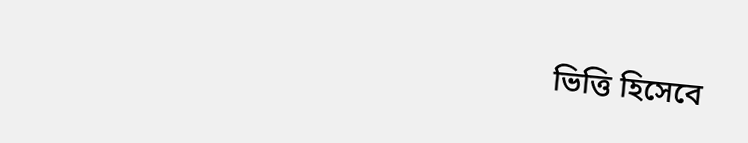ভিত্তি হিসেবে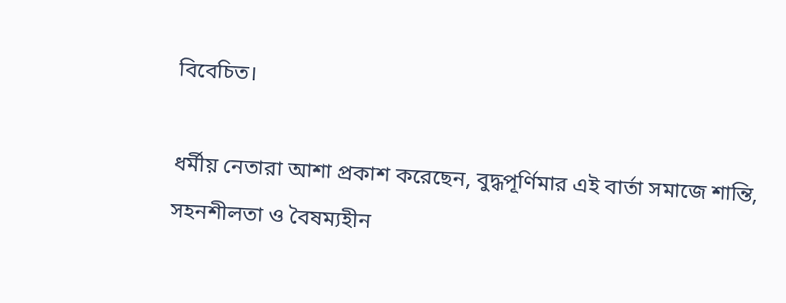বিবেচিত।

ধর্মীয় নেতারা আশা প্রকাশ করেছেন, বুদ্ধপূর্ণিমার এই বার্তা সমাজে শান্তি, সহনশীলতা ও বৈষম্যহীন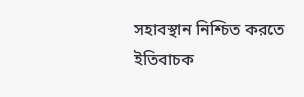সহাবস্থান নিশ্চিত করতে ইতিবাচক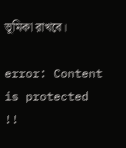ভূমিকা রাখবে।

error: Content is protected !!